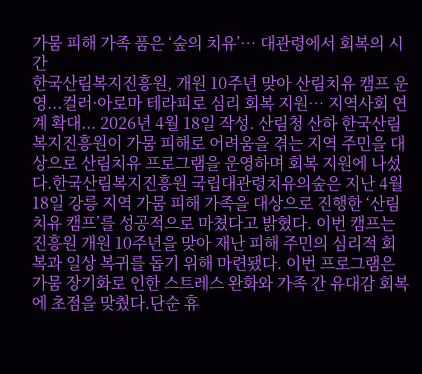가뭄 피해 가족 품은 ‘숲의 치유’… 대관령에서 회복의 시간
한국산림복지진흥원, 개원 10주년 맞아 산림치유 캠프 운영...컬러·아로마 테라피로 심리 회복 지원… 지역사회 연계 확대... 2026년 4월 18일 작성. 산림청 산하 한국산림복지진흥원이 가뭄 피해로 어려움을 겪는 지역 주민을 대상으로 산림치유 프로그램을 운영하며 회복 지원에 나섰다.한국산림복지진흥원 국립대관령치유의숲은 지난 4월 18일 강릉 지역 가뭄 피해 가족을 대상으로 진행한 ‘산림치유 캠프’를 성공적으로 마쳤다고 밝혔다. 이번 캠프는 진흥원 개원 10주년을 맞아 재난 피해 주민의 심리적 회복과 일상 복귀를 돕기 위해 마련됐다. 이번 프로그램은 가뭄 장기화로 인한 스트레스 완화와 가족 간 유대감 회복에 초점을 맞췄다.단순 휴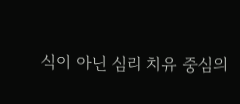식이 아닌 심리 치유 중심의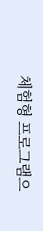체험형 프로그램으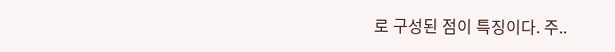로 구성된 점이 특징이다. 주..